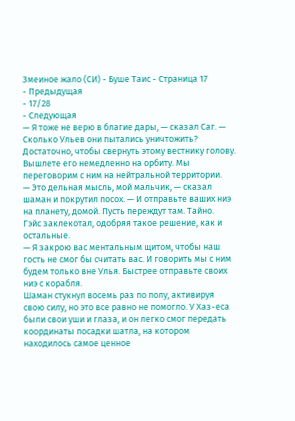Змеиное жало (СИ) - Буше Таис - Страница 17
- Предыдущая
- 17/28
- Следующая
— Я тоже не верю в благие дары, — сказал Саг. — Сколько Ульев они пытались уничтожить? Достаточно, чтобы свернуть этому вестнику голову. Вышлете его немедленно на орбиту. Мы переговорим с ним на нейтральной территории.
— Это дельная мысль, мой мальчик, — сказал шаман и покрутил посох. — И отправьте ваших ниэ на планету, домой. Пусть переждут там. Тайно.
Гэйс заклекотал, одобряя такое решение, как и остальные.
— Я закрою вас ментальным щитом, чтобы наш гость не смог бы считать вас. И говорить мы с ним будем только вне Улья. Быстрее отправьте своих ниэ с корабля.
Шаман стукнул восемь раз по полу, активируя свою силу, но это все равно не помогло. У Хаз-еса были свои уши и глаза, и он легко смог передать координаты посадки шатла, на котором находилось самое ценное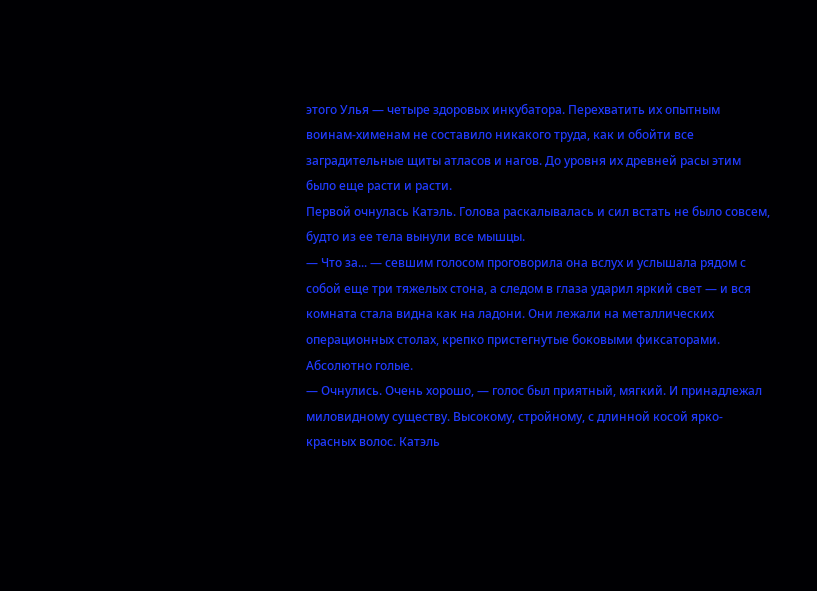этого Улья — четыре здоровых инкубатора. Перехватить их опытным воинам-хименам не составило никакого труда, как и обойти все заградительные щиты атласов и нагов. До уровня их древней расы этим было еще расти и расти.
Первой очнулась Катэль. Голова раскалывалась и сил встать не было совсем, будто из ее тела вынули все мышцы.
— Что за... — севшим голосом проговорила она вслух и услышала рядом с собой еще три тяжелых стона, а следом в глаза ударил яркий свет — и вся комната стала видна как на ладони. Они лежали на металлических операционных столах, крепко пристегнутые боковыми фиксаторами. Абсолютно голые.
— Очнулись. Очень хорошо, — голос был приятный, мягкий. И принадлежал миловидному существу. Высокому, стройному, с длинной косой ярко-красных волос. Катэль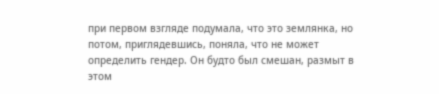при первом взгляде подумала, что это землянка, но потом, приглядевшись, поняла, что не может определить гендер. Он будто был смешан, размыт в этом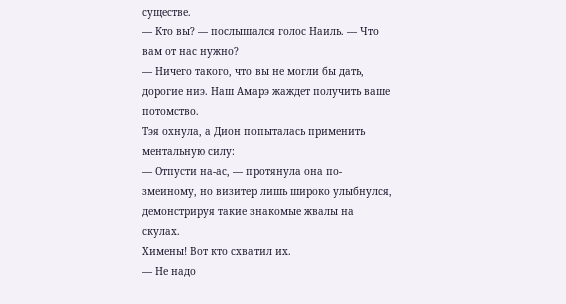существе.
— Кто вы? — послышался голос Наиль. — Что вам от нас нужно?
— Ничего такого, что вы не могли бы дать, дорогие ниэ. Наш Амарэ жаждет получить ваше потомство.
Тэя охнула, а Дион попыталась применить ментальную силу:
— Отпусти на-ас, — протянула она по-змеиному, но визитер лишь широко улыбнулся, демонстрируя такие знакомые жвалы на скулах.
Химены! Вот кто схватил их.
— Не надо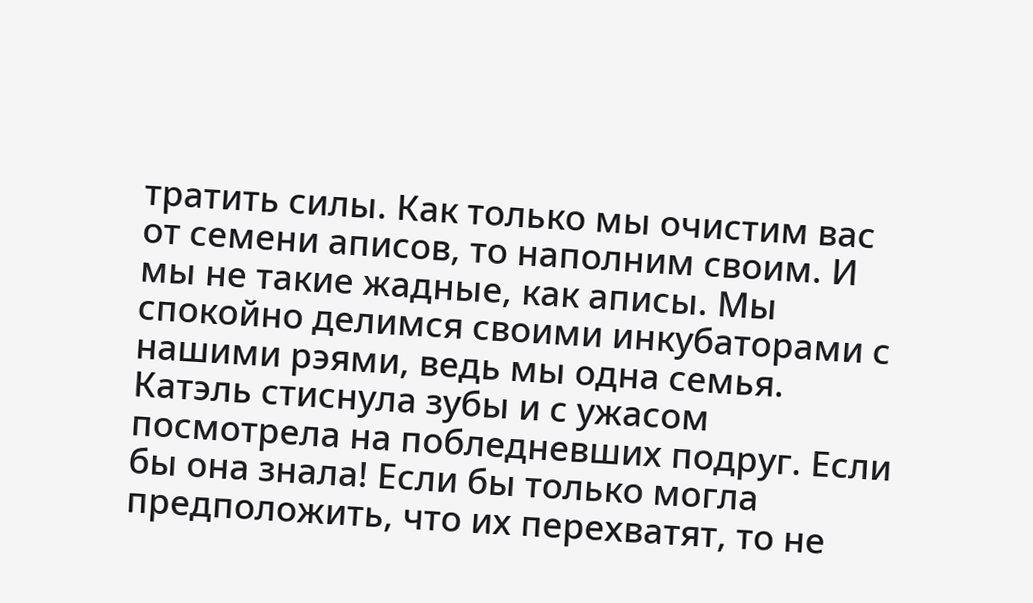тратить силы. Как только мы очистим вас от семени аписов, то наполним своим. И мы не такие жадные, как аписы. Мы спокойно делимся своими инкубаторами с нашими рэями, ведь мы одна семья.
Катэль стиснула зубы и с ужасом посмотрела на побледневших подруг. Если бы она знала! Если бы только могла предположить, что их перехватят, то не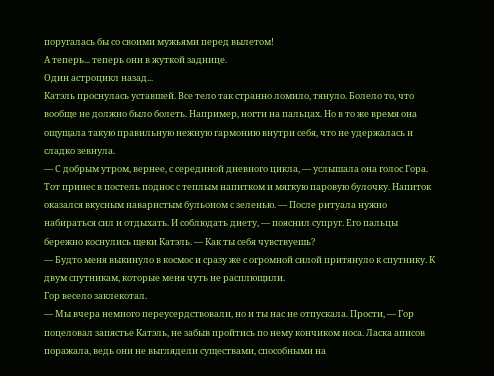поругалась бы со своими мужьями перед вылетом!
А теперь... теперь они в жуткой заднице.
Один астроцикл назад...
Катэль проснулась уставшей. Все тело так странно ломило, тянуло. Болело то, что вообще не должно было болеть. Например, ногти на пальцах. Но в то же время она ощущала такую правильную нежную гармонию внутри себя, что не удержалась и сладко зевнула.
— С добрым утром, вернее, с серединой дневного цикла, — услышала она голос Гора. Тот принес в постель поднос с теплым напитком и мягкую паровую булочку. Напиток оказался вкусным наваристым бульоном с зеленью. — После ритуала нужно набираться сил и отдыхать. И соблюдать диету, — пояснил супруг. Его пальцы бережно коснулись щеки Катэль. — Как ты себя чувствуешь?
— Будто меня выкинуло в космос и сразу же с огромной силой притянуло к спутнику. К двум спутникам, которые меня чуть не расплющили.
Гор весело заклекотал.
— Мы вчера немного переусердствовали, но и ты нас не отпускала. Прости, — Гор поцеловал запястье Катэль, не забыв пройтись по нему кончиком носа. Ласка аписов поражала, ведь они не выглядели существами, способными на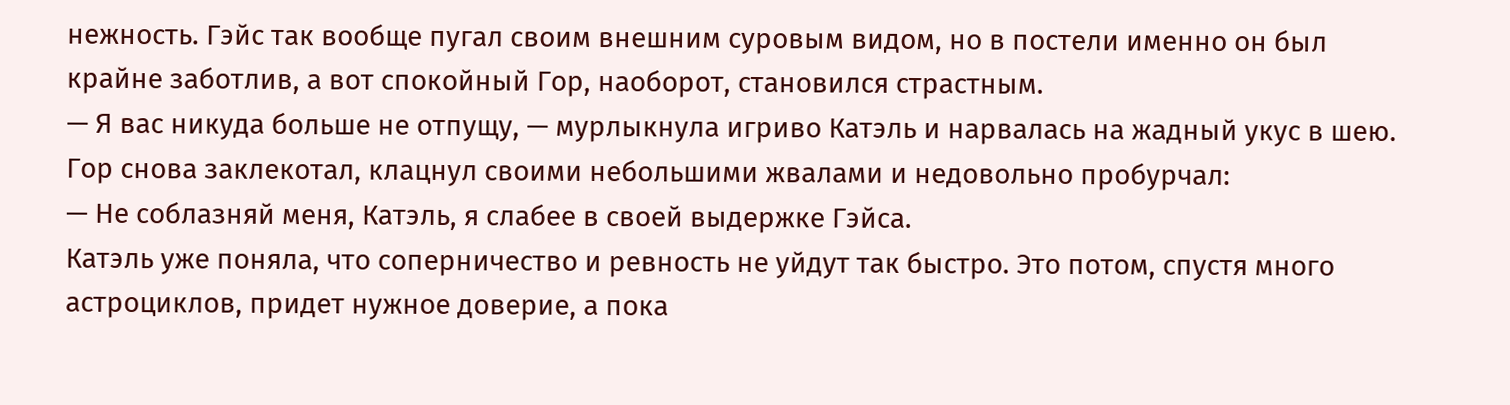нежность. Гэйс так вообще пугал своим внешним суровым видом, но в постели именно он был крайне заботлив, а вот спокойный Гор, наоборот, становился страстным.
— Я вас никуда больше не отпущу, — мурлыкнула игриво Катэль и нарвалась на жадный укус в шею. Гор снова заклекотал, клацнул своими небольшими жвалами и недовольно пробурчал:
— Не соблазняй меня, Катэль, я слабее в своей выдержке Гэйса.
Катэль уже поняла, что соперничество и ревность не уйдут так быстро. Это потом, спустя много астроциклов, придет нужное доверие, а пока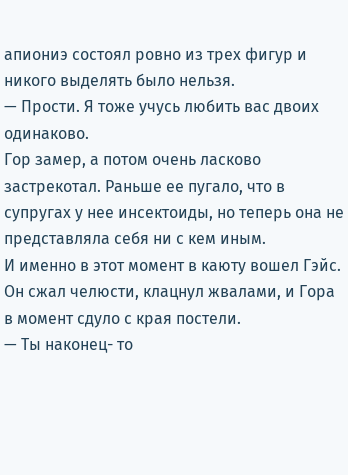апиониэ состоял ровно из трех фигур и никого выделять было нельзя.
— Прости. Я тоже учусь любить вас двоих одинаково.
Гор замер, а потом очень ласково застрекотал. Раньше ее пугало, что в супругах у нее инсектоиды, но теперь она не представляла себя ни с кем иным.
И именно в этот момент в каюту вошел Гэйс. Он сжал челюсти, клацнул жвалами, и Гора в момент сдуло с края постели.
— Ты наконец- то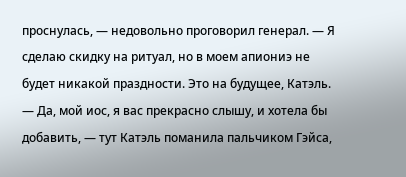проснулась, — недовольно проговорил генерал. — Я сделаю скидку на ритуал, но в моем апиониэ не будет никакой праздности. Это на будущее, Катэль.
— Да, мой иос, я вас прекрасно слышу, и хотела бы добавить, — тут Катэль поманила пальчиком Гэйса,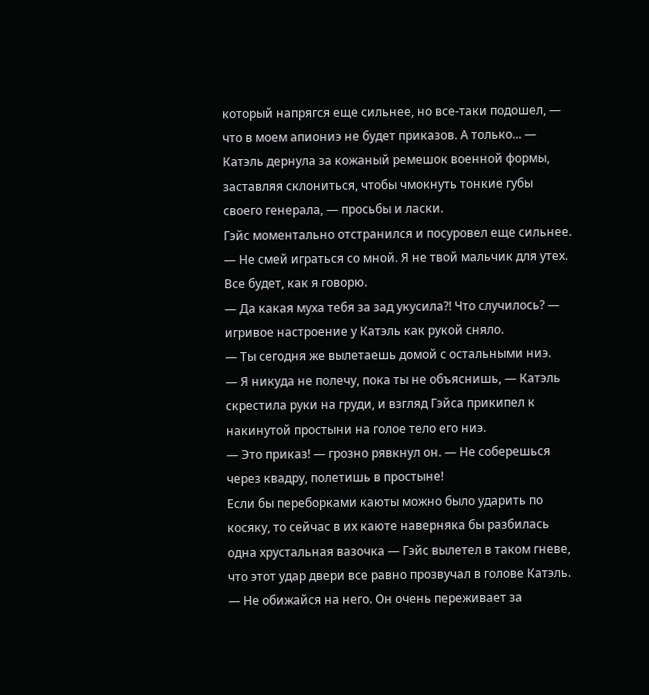который напрягся еще сильнее, но все-таки подошел, — что в моем апиониэ не будет приказов. А только... — Катэль дернула за кожаный ремешок военной формы, заставляя склониться, чтобы чмокнуть тонкие губы своего генерала, — просьбы и ласки.
Гэйс моментально отстранился и посуровел еще сильнее.
— Не смей играться со мной. Я не твой мальчик для утех. Все будет, как я говорю.
— Да какая муха тебя за зад укусила?! Что случилось? — игривое настроение у Катэль как рукой сняло.
— Ты сегодня же вылетаешь домой с остальными ниэ.
— Я никуда не полечу, пока ты не объяснишь, — Катэль скрестила руки на груди, и взгляд Гэйса прикипел к накинутой простыни на голое тело его ниэ.
— Это приказ! — грозно рявкнул он. — Не соберешься через квадру, полетишь в простыне!
Если бы переборками каюты можно было ударить по косяку, то сейчас в их каюте наверняка бы разбилась одна хрустальная вазочка — Гэйс вылетел в таком гневе, что этот удар двери все равно прозвучал в голове Катэль.
— Не обижайся на него. Он очень переживает за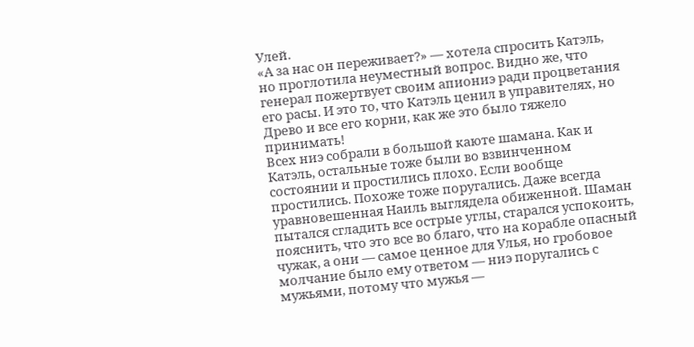Улей.
«А за нас он переживает?» — хотела спросить Катэль, но проглотила неуместный вопрос. Видно же, что генерал пожертвует своим апиониэ ради процветания его расы. И это то, что Катэль ценил в управителях, но Древо и все его корни, как же это было тяжело принимать!
Всех ниэ собрали в большой каюте шамана. Как и Катэль, остальные тоже были во взвинченном состоянии и простились плохо. Если вообще простились. Похоже тоже поругались. Даже всегда уравновешенная Наиль выглядела обиженной. Шаман пытался сгладить все острые углы, старался успокоить, пояснить, что это все во благо, что на корабле опасный чужак, а они — самое ценное для Улья, но гробовое молчание было ему ответом — ниэ поругались с мужьями, потому что мужья —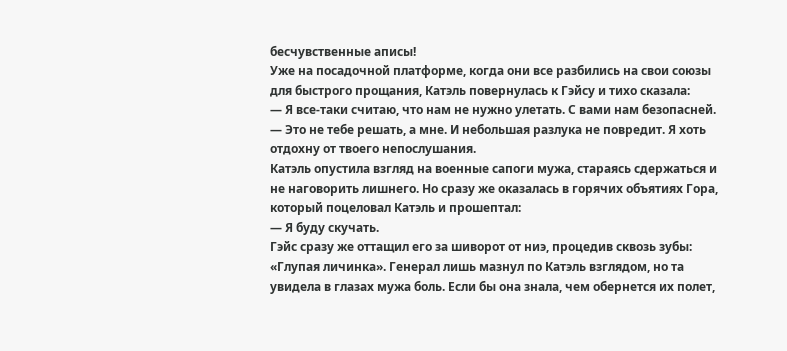бесчувственные аписы!
Уже на посадочной платформе, когда они все разбились на свои союзы для быстрого прощания, Катэль повернулась к Гэйсу и тихо сказала:
— Я все-таки считаю, что нам не нужно улетать. С вами нам безопасней.
— Это не тебе решать, а мне. И небольшая разлука не повредит. Я хоть отдохну от твоего непослушания.
Катэль опустила взгляд на военные сапоги мужа, стараясь сдержаться и не наговорить лишнего. Но сразу же оказалась в горячих объятиях Гора, который поцеловал Катэль и прошептал:
— Я буду скучать.
Гэйс сразу же оттащил его за шиворот от ниэ, процедив сквозь зубы: «Глупая личинка». Генерал лишь мазнул по Катэль взглядом, но та увидела в глазах мужа боль. Если бы она знала, чем обернется их полет,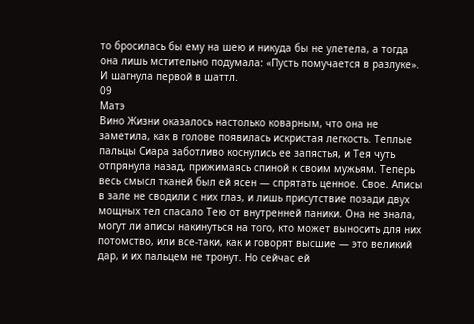то бросилась бы ему на шею и никуда бы не улетела, а тогда она лишь мстительно подумала: «Пусть помучается в разлуке». И шагнула первой в шаттл.
09
Матэ
Вино Жизни оказалось настолько коварным, что она не заметила, как в голове появилась искристая легкость. Теплые пальцы Сиара заботливо коснулись ее запястья, и Тея чуть отпрянула назад, прижимаясь спиной к своим мужьям. Теперь весь смысл тканей был ей ясен — спрятать ценное. Свое. Аписы в зале не сводили с них глаз, и лишь присутствие позади двух мощных тел спасало Тею от внутренней паники. Она не знала, могут ли аписы накинуться на того, кто может выносить для них потомство, или все-таки, как и говорят высшие — это великий дар, и их пальцем не тронут. Но сейчас ей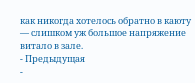как никогда хотелось обратно в каюту — слишком уж большое напряжение витало в зале.
- Предыдущая
-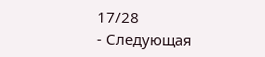17/28
- Следующая